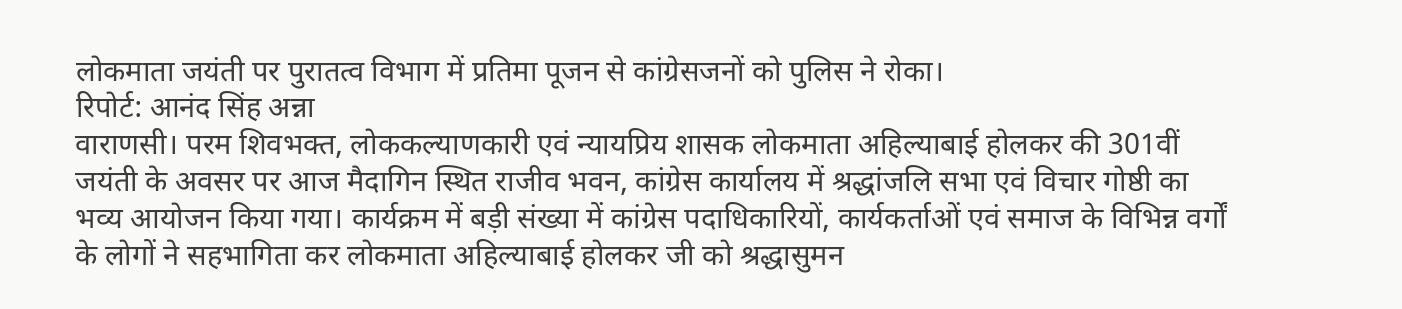लोकमाता जयंती पर पुरातत्व विभाग में प्रतिमा पूजन से कांग्रेसजनों को पुलिस ने रोका।
रिपोर्ट: आनंद सिंह अन्ना
वाराणसी। परम शिवभक्त, लोककल्याणकारी एवं न्यायप्रिय शासक लोकमाता अहिल्याबाई होलकर की 301वीं जयंती के अवसर पर आज मैदागिन स्थित राजीव भवन, कांग्रेस कार्यालय में श्रद्धांजलि सभा एवं विचार गोष्ठी का भव्य आयोजन किया गया। कार्यक्रम में बड़ी संख्या में कांग्रेस पदाधिकारियों, कार्यकर्ताओं एवं समाज के विभिन्न वर्गों के लोगों ने सहभागिता कर लोकमाता अहिल्याबाई होलकर जी को श्रद्धासुमन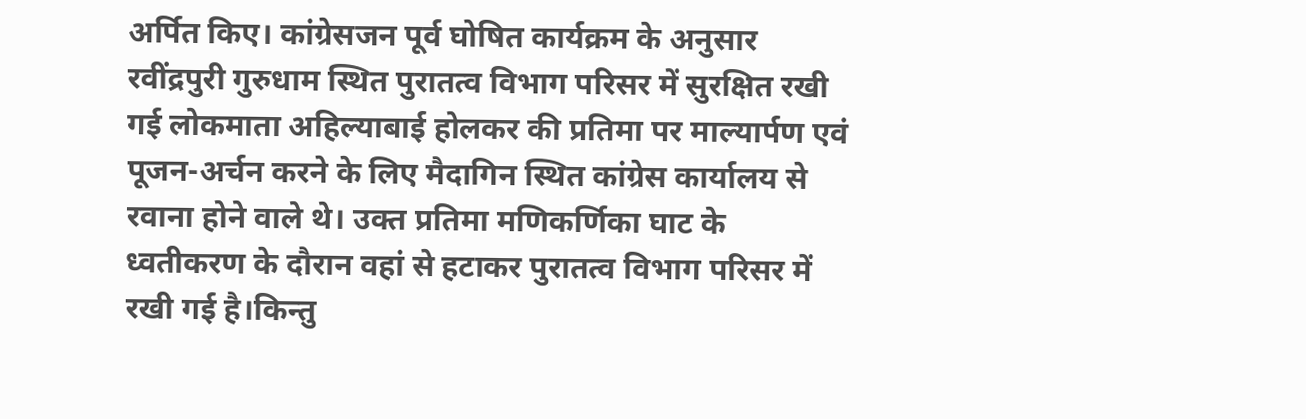अर्पित किए। कांग्रेसजन पूर्व घोषित कार्यक्रम के अनुसार रवींद्रपुरी गुरुधाम स्थित पुरातत्व विभाग परिसर में सुरक्षित रखी गई लोकमाता अहिल्याबाई होलकर की प्रतिमा पर माल्यार्पण एवं पूजन-अर्चन करने के लिए मैदागिन स्थित कांग्रेस कार्यालय से रवाना होने वाले थे। उक्त प्रतिमा मणिकर्णिका घाट के ध्वतीकरण के दौरान वहां से हटाकर पुरातत्व विभाग परिसर में रखी गई है।किन्तु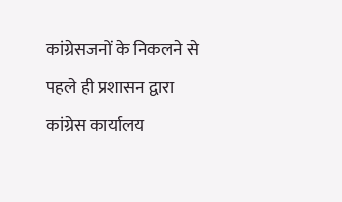कांग्रेसजनों के निकलने से पहले ही प्रशासन द्वारा कांग्रेस कार्यालय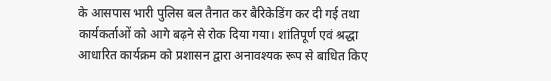के आसपास भारी पुलिस बल तैनात कर बैरिकेडिंग कर दी गई तथा कार्यकर्ताओं को आगे बढ़ने से रोक दिया गया। शांतिपूर्ण एवं श्रद्धा आधारित कार्यक्रम को प्रशासन द्वारा अनावश्यक रूप से बाधित किए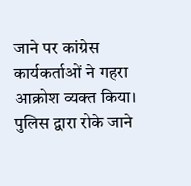जाने पर कांग्रेस कार्यकर्ताओं ने गहरा आक्रोश व्यक्त किया। पुलिस द्वारा रोके जाने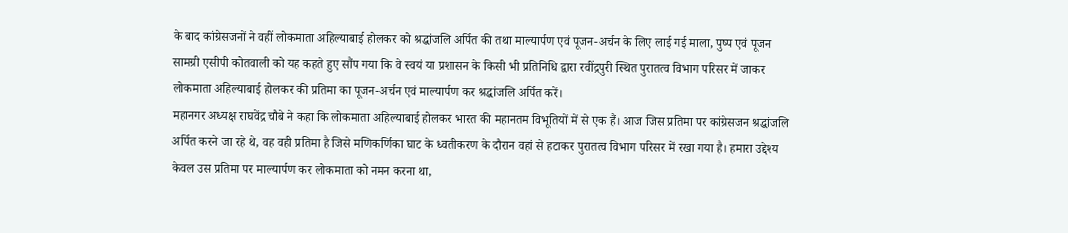के बाद कांग्रेसजनों ने वहीं लोकमाता अहिल्याबाई होलकर को श्रद्धांजलि अर्पित की तथा माल्यार्पण एवं पूजन-अर्चन के लिए लाई गई माला, पुष्प एवं पूजन सामग्री एसीपी कोतवाली को यह कहते हुए सौंप गया कि वे स्वयं या प्रशासन के किसी भी प्रतिनिधि द्वारा रवींद्रपुरी स्थित पुरातत्व विभाग परिसर में जाकर लोकमाता अहिल्याबाई होलकर की प्रतिमा का पूजन-अर्चन एवं माल्यार्पण कर श्रद्धांजलि अर्पित करें।
महानगर अध्यक्ष राघवेंद्र चौबे ने कहा कि लोकमाता अहिल्याबाई होलकर भारत की महानतम विभूतियों में से एक हैं। आज जिस प्रतिमा पर कांग्रेसजन श्रद्धांजलि अर्पित करने जा रहे थे, वह वही प्रतिमा है जिसे मणिकर्णिका घाट के ध्वतीकरण के दौरान वहां से हटाकर पुरातत्व विभाग परिसर में रखा गया है। हमारा उद्देश्य केवल उस प्रतिमा पर माल्यार्पण कर लोकमाता को नमन करना था,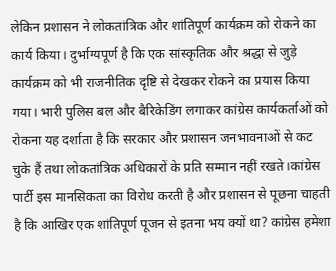लेकिन प्रशासन ने लोकतांत्रिक और शांतिपूर्ण कार्यक्रम को रोकने का कार्य किया। दुर्भाग्यपूर्ण है कि एक सांस्कृतिक और श्रद्धा से जुड़े कार्यक्रम को भी राजनीतिक दृष्टि से देखकर रोकने का प्रयास किया गया। भारी पुलिस बल और बैरिकेडिंग लगाकर कांग्रेस कार्यकर्ताओं को रोकना यह दर्शाता है कि सरकार और प्रशासन जनभावनाओं से कट चुके हैं तथा लोकतांत्रिक अधिकारों के प्रति सम्मान नहीं रखते।कांग्रेस पार्टी इस मानसिकता का विरोध करती है और प्रशासन से पूछना चाहती है कि आखिर एक शांतिपूर्ण पूजन से इतना भय क्यों था? कांग्रेस हमेशा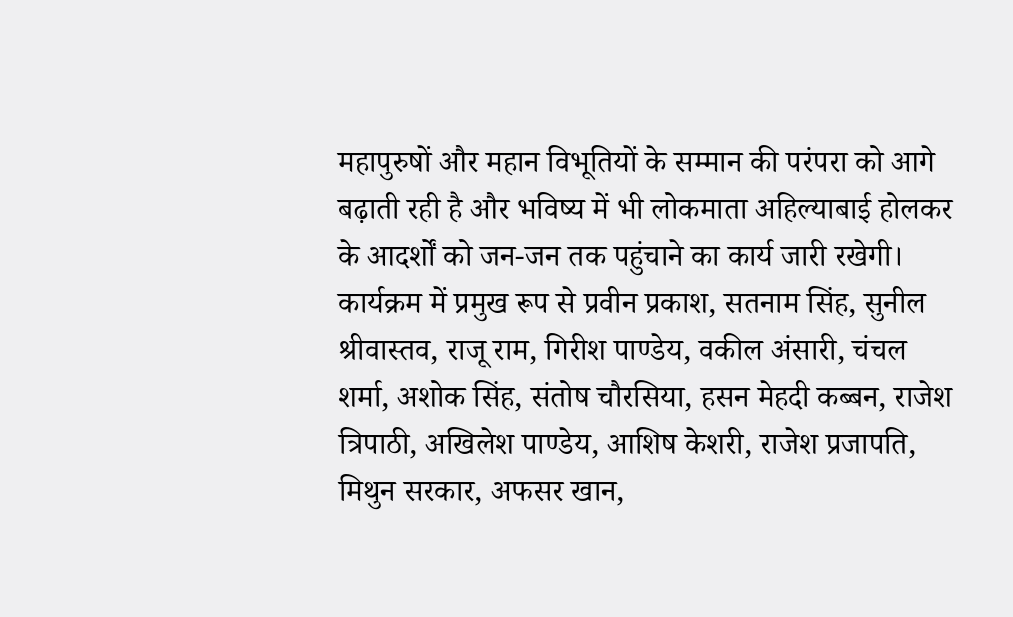महापुरुषों और महान विभूतियों के सम्मान की परंपरा को आगे बढ़ाती रही है और भविष्य में भी लोकमाता अहिल्याबाई होलकर के आदर्शों को जन-जन तक पहुंचाने का कार्य जारी रखेगी।
कार्यक्रम में प्रमुख रूप से प्रवीन प्रकाश, सतनाम सिंह, सुनील श्रीवास्तव, राजू राम, गिरीश पाण्डेय, वकील अंसारी, चंचल शर्मा, अशोक सिंह, संतोष चौरसिया, हसन मेहदी कब्बन, राजेश त्रिपाठी, अखिलेश पाण्डेय, आशिष केशरी, राजेश प्रजापति, मिथुन सरकार, अफसर खान,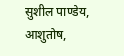सुशील पाण्डेय, आशुतोष,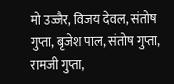मो उज्जैर, विजय देवल, संतोष गुप्ता, बृजेश पाल, संतोष गुप्ता, रामजी गुप्ता,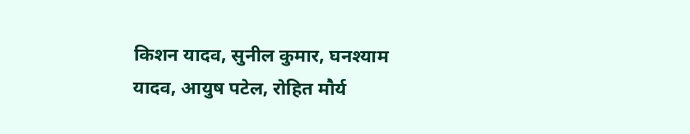किशन यादव, सुनील कुमार, घनश्याम यादव, आयुष पटेल, रोहित मौर्य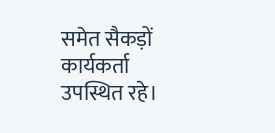समेत सैकड़ों कार्यकर्ता उपस्थित रहे।